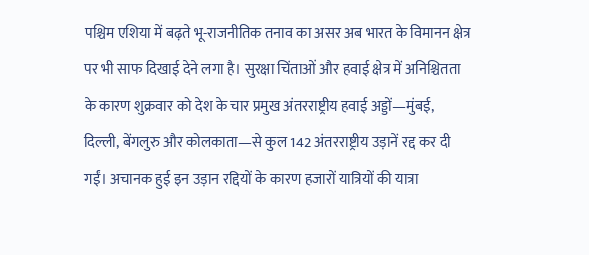पश्चिम एशिया में बढ़ते भू-राजनीतिक तनाव का असर अब भारत के विमानन क्षेत्र पर भी साफ दिखाई देने लगा है। सुरक्षा चिंताओं और हवाई क्षेत्र में अनिश्चितता के कारण शुक्रवार को देश के चार प्रमुख अंतरराष्ट्रीय हवाई अड्डों—मुंबई, दिल्ली, बेंगलुरु और कोलकाता—से कुल 142 अंतरराष्ट्रीय उड़ानें रद्द कर दी गईं। अचानक हुई इन उड़ान रद्दियों के कारण हजारों यात्रियों की यात्रा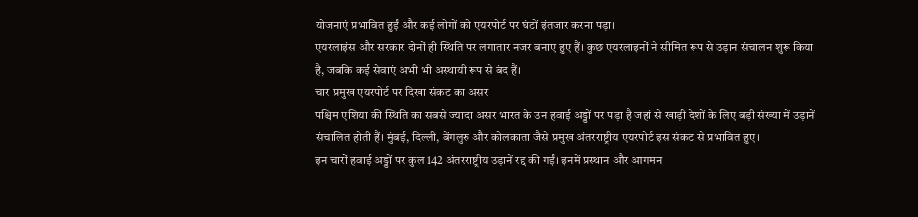योजनाएं प्रभावित हुईं और कई लोगों को एयरपोर्ट पर घंटों इंतजार करना पड़ा।
एयरलाइंस और सरकार दोनों ही स्थिति पर लगातार नजर बनाए हुए हैं। कुछ एयरलाइनों ने सीमित रूप से उड़ान संचालन शुरू किया है, जबकि कई सेवाएं अभी भी अस्थायी रूप से बंद हैं।
चार प्रमुख एयरपोर्ट पर दिखा संकट का असर
पश्चिम एशिया की स्थिति का सबसे ज्यादा असर भारत के उन हवाई अड्डों पर पड़ा है जहां से खाड़ी देशों के लिए बड़ी संख्या में उड़ानें संचालित होती हैं। मुंबई, दिल्ली, बेंगलुरु और कोलकाता जैसे प्रमुख अंतरराष्ट्रीय एयरपोर्ट इस संकट से प्रभावित हुए।
इन चारों हवाई अड्डों पर कुल 142 अंतरराष्ट्रीय उड़ानें रद्द की गईं। इनमें प्रस्थान और आगमन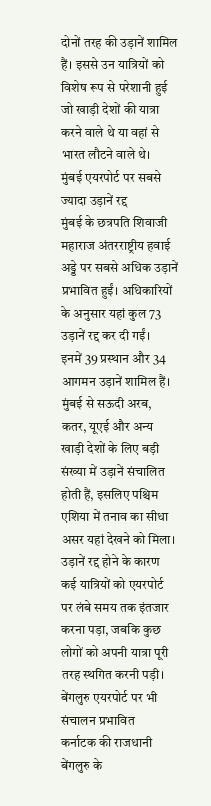दोनों तरह की उड़ानें शामिल हैं। इससे उन यात्रियों को विशेष रूप से परेशानी हुई जो खाड़ी देशों की यात्रा करने वाले थे या वहां से भारत लौटने वाले थे।
मुंबई एयरपोर्ट पर सबसे ज्यादा उड़ानें रद्द
मुंबई के छत्रपति शिवाजी महाराज अंतरराष्ट्रीय हवाई अड्डे पर सबसे अधिक उड़ानें प्रभावित हुईं। अधिकारियों के अनुसार यहां कुल 73 उड़ानें रद्द कर दी गईं।
इनमें 39 प्रस्थान और 34 आगमन उड़ानें शामिल हैं। मुंबई से सऊदी अरब, कतर, यूएई और अन्य खाड़ी देशों के लिए बड़ी संख्या में उड़ानें संचालित होती हैं, इसलिए पश्चिम एशिया में तनाव का सीधा असर यहां देखने को मिला।
उड़ानें रद्द होने के कारण कई यात्रियों को एयरपोर्ट पर लंबे समय तक इंतजार करना पड़ा, जबकि कुछ लोगों को अपनी यात्रा पूरी तरह स्थगित करनी पड़ी।
बेंगलुरु एयरपोर्ट पर भी संचालन प्रभावित
कर्नाटक की राजधानी बेंगलुरु के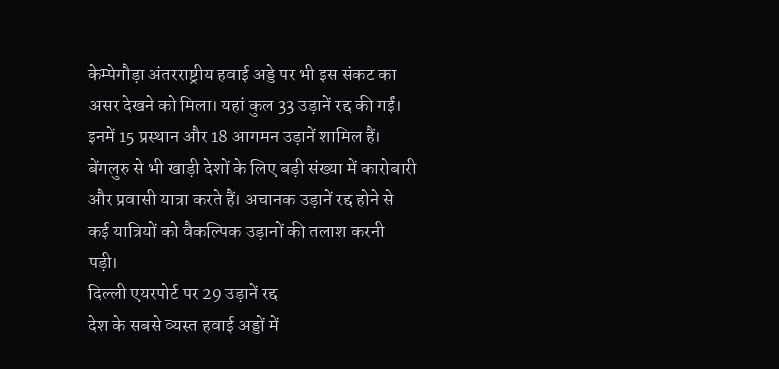केम्पेगौड़ा अंतरराष्ट्रीय हवाई अड्डे पर भी इस संकट का असर देखने को मिला। यहां कुल 33 उड़ानें रद्द की गईं।
इनमें 15 प्रस्थान और 18 आगमन उड़ानें शामिल हैं। बेंगलुरु से भी खाड़ी देशों के लिए बड़ी संख्या में कारोबारी और प्रवासी यात्रा करते हैं। अचानक उड़ानें रद्द होने से कई यात्रियों को वैकल्पिक उड़ानों की तलाश करनी पड़ी।
दिल्ली एयरपोर्ट पर 29 उड़ानें रद्द
देश के सबसे व्यस्त हवाई अड्डों में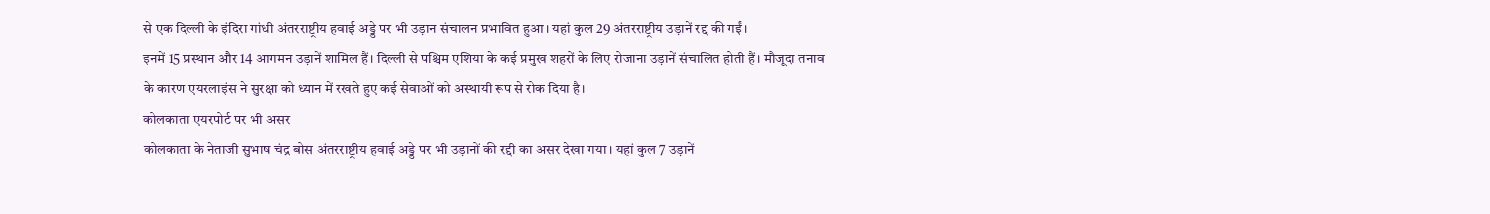से एक दिल्ली के इंदिरा गांधी अंतरराष्ट्रीय हवाई अड्डे पर भी उड़ान संचालन प्रभावित हुआ। यहां कुल 29 अंतरराष्ट्रीय उड़ानें रद्द की गईं।
इनमें 15 प्रस्थान और 14 आगमन उड़ानें शामिल हैं। दिल्ली से पश्चिम एशिया के कई प्रमुख शहरों के लिए रोजाना उड़ानें संचालित होती हैं। मौजूदा तनाव के कारण एयरलाइंस ने सुरक्षा को ध्यान में रखते हुए कई सेवाओं को अस्थायी रूप से रोक दिया है।
कोलकाता एयरपोर्ट पर भी असर
कोलकाता के नेताजी सुभाष चंद्र बोस अंतरराष्ट्रीय हवाई अड्डे पर भी उड़ानों की रद्दी का असर देखा गया। यहां कुल 7 उड़ानें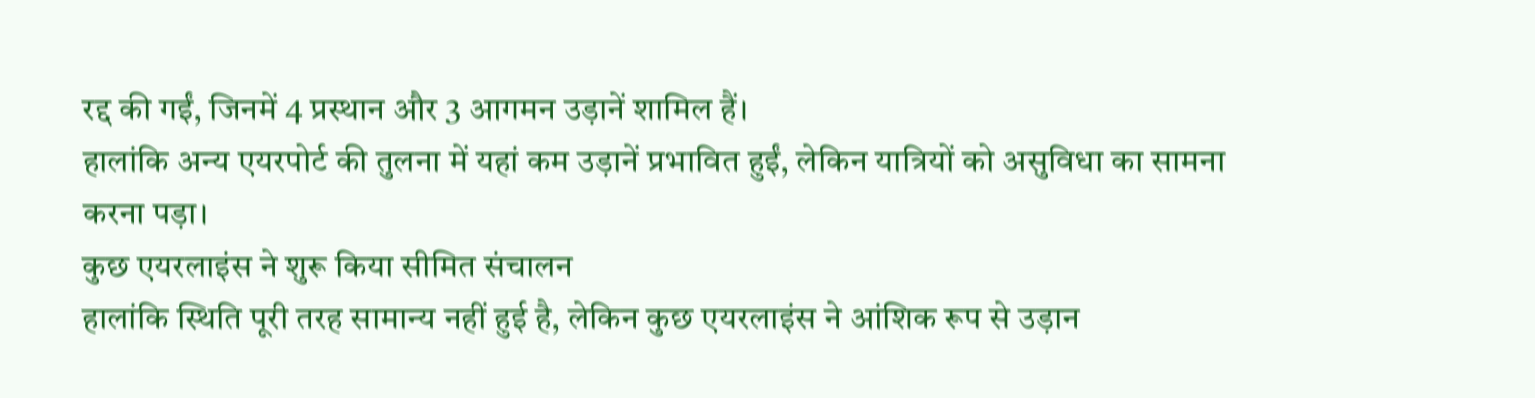रद्द की गईं, जिनमें 4 प्रस्थान और 3 आगमन उड़ानें शामिल हैं।
हालांकि अन्य एयरपोर्ट की तुलना में यहां कम उड़ानें प्रभावित हुईं, लेकिन यात्रियों को असुविधा का सामना करना पड़ा।
कुछ एयरलाइंस ने शुरू किया सीमित संचालन
हालांकि स्थिति पूरी तरह सामान्य नहीं हुई है, लेकिन कुछ एयरलाइंस ने आंशिक रूप से उड़ान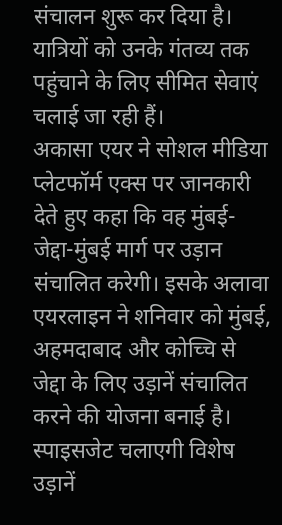संचालन शुरू कर दिया है। यात्रियों को उनके गंतव्य तक पहुंचाने के लिए सीमित सेवाएं चलाई जा रही हैं।
अकासा एयर ने सोशल मीडिया प्लेटफॉर्म एक्स पर जानकारी देते हुए कहा कि वह मुंबई-जेद्दा-मुंबई मार्ग पर उड़ान संचालित करेगी। इसके अलावा एयरलाइन ने शनिवार को मुंबई, अहमदाबाद और कोच्चि से जेद्दा के लिए उड़ानें संचालित करने की योजना बनाई है।
स्पाइसजेट चलाएगी विशेष उड़ानें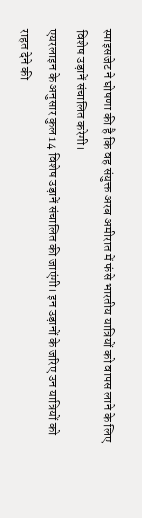स्पाइसजेट ने घोषणा की है कि वह संयुक्त अरब अमीरात में फंसे भारतीय यात्रियों को वापस लाने के लिए विशेष उड़ानें संचालित करेगी।
एयरलाइन के अनुसार कुल 14 विशेष उड़ानें संचालित की जाएंगी। इन उड़ानों के जरिए उन यात्रियों को राहत देने की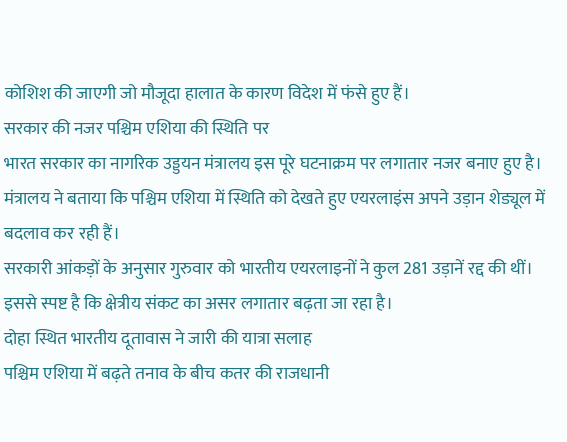कोशिश की जाएगी जो मौजूदा हालात के कारण विदेश में फंसे हुए हैं।
सरकार की नजर पश्चिम एशिया की स्थिति पर
भारत सरकार का नागरिक उड्डयन मंत्रालय इस पूरे घटनाक्रम पर लगातार नजर बनाए हुए है। मंत्रालय ने बताया कि पश्चिम एशिया में स्थिति को देखते हुए एयरलाइंस अपने उड़ान शेड्यूल में बदलाव कर रही हैं।
सरकारी आंकड़ों के अनुसार गुरुवार को भारतीय एयरलाइनों ने कुल 281 उड़ानें रद्द की थीं। इससे स्पष्ट है कि क्षेत्रीय संकट का असर लगातार बढ़ता जा रहा है।
दोहा स्थित भारतीय दूतावास ने जारी की यात्रा सलाह
पश्चिम एशिया में बढ़ते तनाव के बीच कतर की राजधानी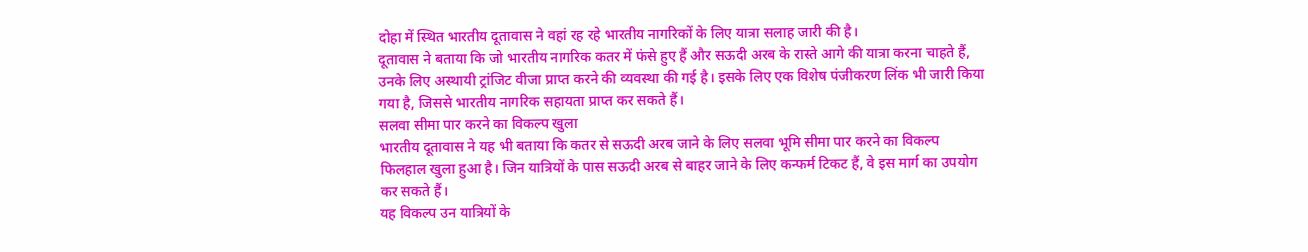दोहा में स्थित भारतीय दूतावास ने वहां रह रहे भारतीय नागरिकों के लिए यात्रा सलाह जारी की है।
दूतावास ने बताया कि जो भारतीय नागरिक कतर में फंसे हुए हैं और सऊदी अरब के रास्ते आगे की यात्रा करना चाहते हैं, उनके लिए अस्थायी ट्रांजिट वीजा प्राप्त करने की व्यवस्था की गई है। इसके लिए एक विशेष पंजीकरण लिंक भी जारी किया गया है, जिससे भारतीय नागरिक सहायता प्राप्त कर सकते हैं।
सलवा सीमा पार करने का विकल्प खुला
भारतीय दूतावास ने यह भी बताया कि कतर से सऊदी अरब जाने के लिए सलवा भूमि सीमा पार करने का विकल्प फिलहाल खुला हुआ है। जिन यात्रियों के पास सऊदी अरब से बाहर जाने के लिए कन्फर्म टिकट हैं, वे इस मार्ग का उपयोग कर सकते हैं।
यह विकल्प उन यात्रियों के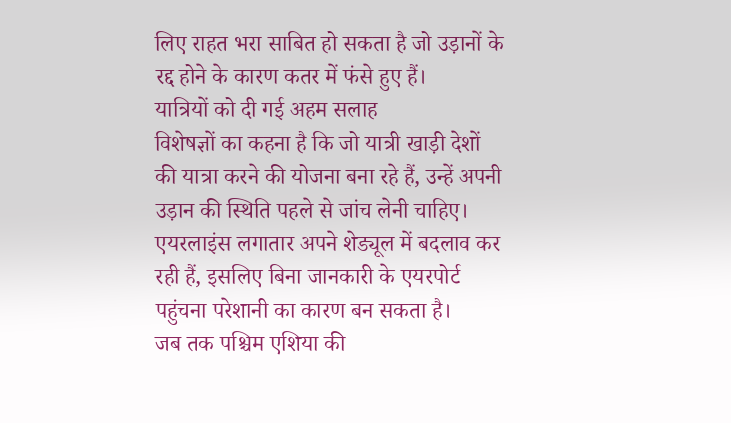लिए राहत भरा साबित हो सकता है जो उड़ानों के रद्द होने के कारण कतर में फंसे हुए हैं।
यात्रियों को दी गई अहम सलाह
विशेषज्ञों का कहना है कि जो यात्री खाड़ी देशों की यात्रा करने की योजना बना रहे हैं, उन्हें अपनी उड़ान की स्थिति पहले से जांच लेनी चाहिए। एयरलाइंस लगातार अपने शेड्यूल में बदलाव कर रही हैं, इसलिए बिना जानकारी के एयरपोर्ट पहुंचना परेशानी का कारण बन सकता है।
जब तक पश्चिम एशिया की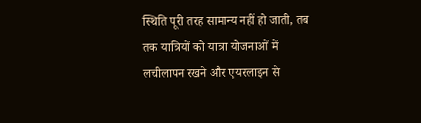स्थिति पूरी तरह सामान्य नहीं हो जाती, तब तक यात्रियों को यात्रा योजनाओं में लचीलापन रखने और एयरलाइन से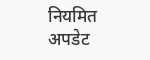नियमित अपडेट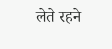लेते रहने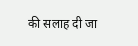की सलाह दी जा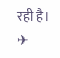रही है। ✈